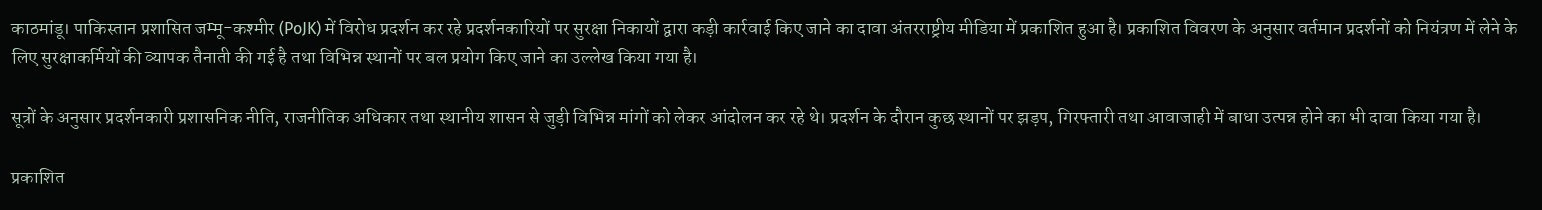काठमांडू। पाकिस्तान प्रशासित जम्मू-कश्मीर (PoJK) में विरोध प्रदर्शन कर रहे प्रदर्शनकारियों पर सुरक्षा निकायों द्वारा कड़ी कार्रवाई किए जाने का दावा अंतरराष्ट्रीय मीडिया में प्रकाशित हुआ है। प्रकाशित विवरण के अनुसार वर्तमान प्रदर्शनों को नियंत्रण में लेने के लिए सुरक्षाकर्मियों की व्यापक तैनाती की गई है तथा विभिन्न स्थानों पर बल प्रयोग किए जाने का उल्लेख किया गया है।

सूत्रों के अनुसार प्रदर्शनकारी प्रशासनिक नीति, राजनीतिक अधिकार तथा स्थानीय शासन से जुड़ी विभिन्न मांगों को लेकर आंदोलन कर रहे थे। प्रदर्शन के दौरान कुछ स्थानों पर झड़प, गिरफ्तारी तथा आवाजाही में बाधा उत्पन्न होने का भी दावा किया गया है।

प्रकाशित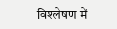विश्लेषण में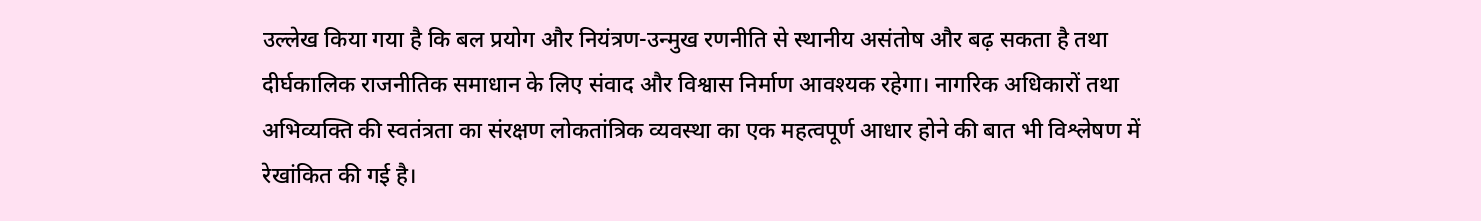उल्लेख किया गया है कि बल प्रयोग और नियंत्रण-उन्मुख रणनीति से स्थानीय असंतोष और बढ़ सकता है तथा दीर्घकालिक राजनीतिक समाधान के लिए संवाद और विश्वास निर्माण आवश्यक रहेगा। नागरिक अधिकारों तथा अभिव्यक्ति की स्वतंत्रता का संरक्षण लोकतांत्रिक व्यवस्था का एक महत्वपूर्ण आधार होने की बात भी विश्लेषण में रेखांकित की गई है।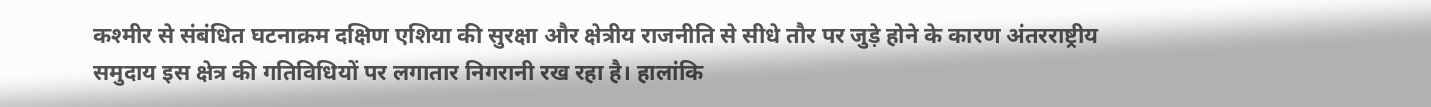कश्मीर से संबंधित घटनाक्रम दक्षिण एशिया की सुरक्षा और क्षेत्रीय राजनीति से सीधे तौर पर जुड़े होने के कारण अंतरराष्ट्रीय समुदाय इस क्षेत्र की गतिविधियों पर लगातार निगरानी रख रहा है। हालांकि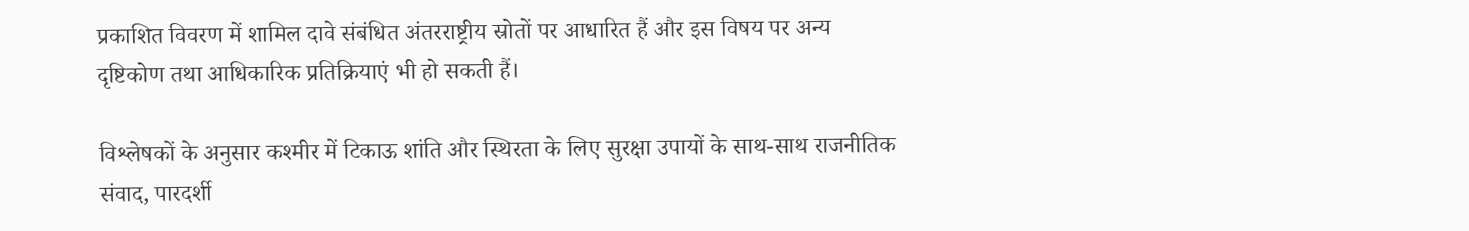प्रकाशित विवरण में शामिल दावे संबंधित अंतरराष्ट्रीय स्रोतों पर आधारित हैं और इस विषय पर अन्य दृष्टिकोण तथा आधिकारिक प्रतिक्रियाएं भी हो सकती हैं।

विश्लेषकों के अनुसार कश्मीर में टिकाऊ शांति और स्थिरता के लिए सुरक्षा उपायों के साथ-साथ राजनीतिक संवाद, पारदर्शी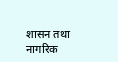शासन तथा नागरिक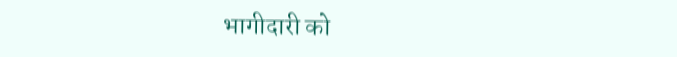भागीदारी को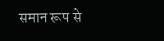समान रूप से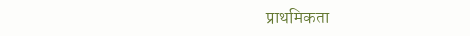प्राथमिकता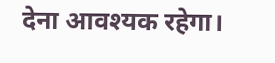देना आवश्यक रहेगा।